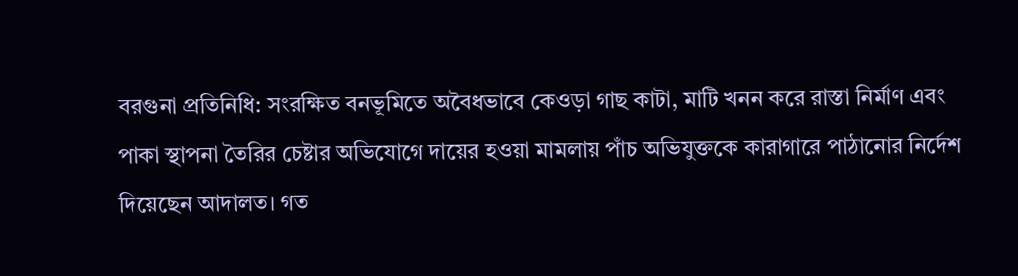বরগুনা প্রতিনিধি: সংরক্ষিত বনভূমিতে অবৈধভাবে কেওড়া গাছ কাটা, মাটি খনন করে রাস্তা নির্মাণ এবং পাকা স্থাপনা তৈরির চেষ্টার অভিযোগে দায়ের হওয়া মামলায় পাঁচ অভিযুক্তকে কারাগারে পাঠানোর নির্দেশ দিয়েছেন আদালত। গত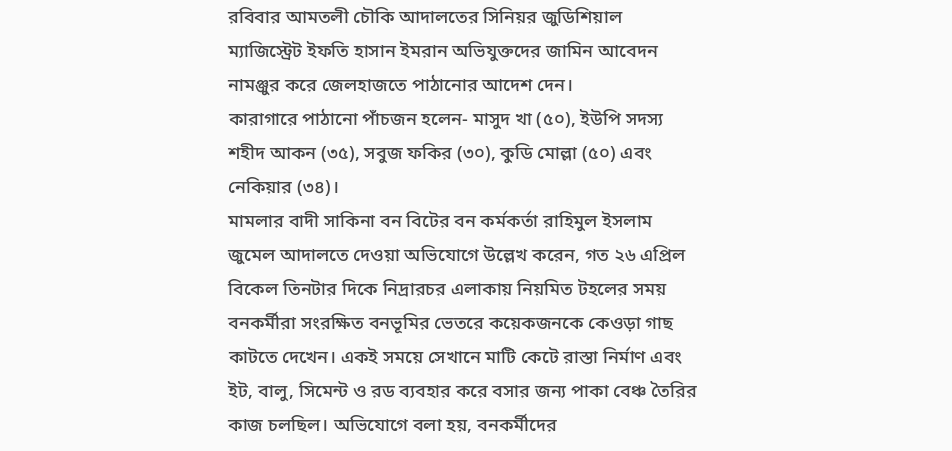রবিবার আমতলী চৌকি আদালতের সিনিয়র জুডিশিয়াল ম্যাজিস্ট্রেট ইফতি হাসান ইমরান অভিযুক্তদের জামিন আবেদন নামঞ্জুর করে জেলহাজতে পাঠানোর আদেশ দেন।
কারাগারে পাঠানো পাঁচজন হলেন- মাসুদ খা (৫০), ইউপি সদস্য শহীদ আকন (৩৫), সবুজ ফকির (৩০), কুডি মোল্লা (৫০) এবং নেকিয়ার (৩৪)।
মামলার বাদী সাকিনা বন বিটের বন কর্মকর্তা রাহিমুল ইসলাম জুমেল আদালতে দেওয়া অভিযোগে উল্লেখ করেন, গত ২৬ এপ্রিল বিকেল তিনটার দিকে নিদ্রারচর এলাকায় নিয়মিত টহলের সময় বনকর্মীরা সংরক্ষিত বনভূমির ভেতরে কয়েকজনকে কেওড়া গাছ কাটতে দেখেন। একই সময়ে সেখানে মাটি কেটে রাস্তা নির্মাণ এবং ইট, বালু, সিমেন্ট ও রড ব্যবহার করে বসার জন্য পাকা বেঞ্চ তৈরির কাজ চলছিল। অভিযোগে বলা হয়, বনকর্মীদের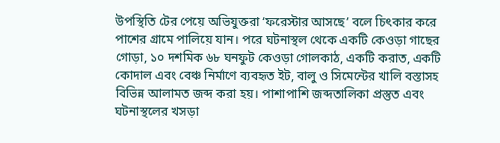উপস্থিতি টের পেয়ে অভিযুক্তরা ‘ফরেস্টার আসছে’ বলে চিৎকার করে পাশের গ্রামে পালিয়ে যান। পরে ঘটনাস্থল থেকে একটি কেওড়া গাছের গোড়া, ১০ দশমিক ৬৮ ঘনফুট কেওড়া গোলকাঠ, একটি করাত, একটি কোদাল এবং বেঞ্চ নির্মাণে ব্যবহৃত ইট, বালু ও সিমেন্টের খালি বস্তাসহ বিভিন্ন আলামত জব্দ করা হয়। পাশাপাশি জব্দতালিকা প্রস্তুত এবং ঘটনাস্থলের খসড়া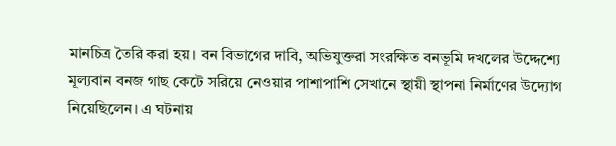মানচিত্র তৈরি করা হয়। বন বিভাগের দাবি, অভিযুক্তরা সংরক্ষিত বনভূমি দখলের উদ্দেশ্যে মূল্যবান বনজ গাছ কেটে সরিয়ে নেওয়ার পাশাপাশি সেখানে স্থায়ী স্থাপনা নির্মাণের উদ্যোগ নিয়েছিলেন। এ ঘটনায়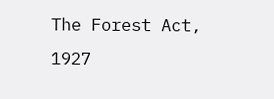The Forest Act, 1927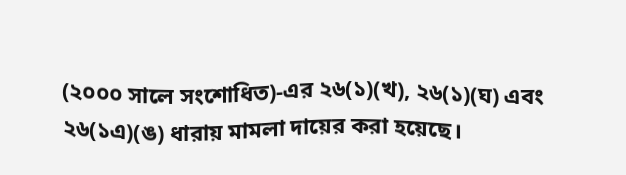(২০০০ সালে সংশোধিত)-এর ২৬(১)(খ), ২৬(১)(ঘ) এবং ২৬(১এ)(ঙ) ধারায় মামলা দায়ের করা হয়েছে।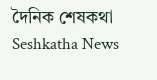দৈনিক শেষকথা Seshkatha News